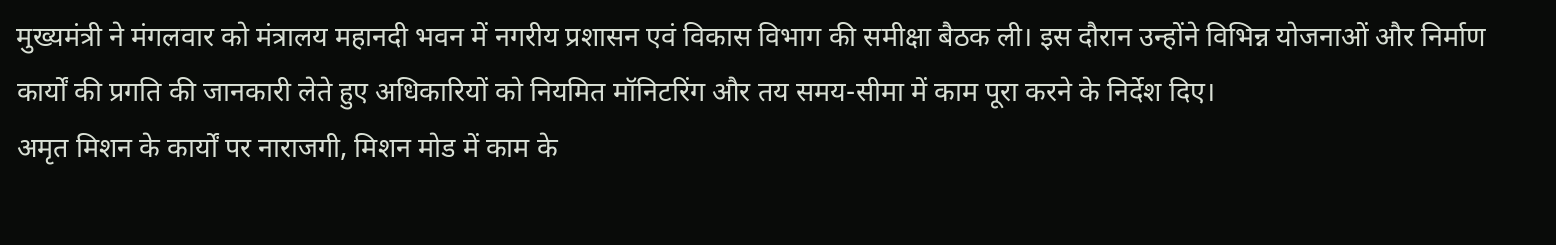मुख्यमंत्री ने मंगलवार को मंत्रालय महानदी भवन में नगरीय प्रशासन एवं विकास विभाग की समीक्षा बैठक ली। इस दौरान उन्होंने विभिन्न योजनाओं और निर्माण कार्यों की प्रगति की जानकारी लेते हुए अधिकारियों को नियमित मॉनिटरिंग और तय समय-सीमा में काम पूरा करने के निर्देश दिए।
अमृत मिशन के कार्यों पर नाराजगी, मिशन मोड में काम के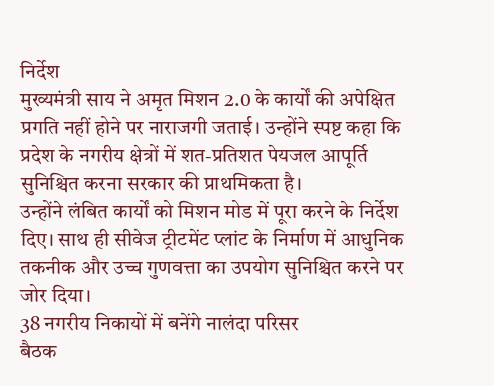निर्देश
मुख्यमंत्री साय ने अमृत मिशन 2.0 के कार्यों की अपेक्षित प्रगति नहीं होने पर नाराजगी जताई। उन्होंने स्पष्ट कहा कि प्रदेश के नगरीय क्षेत्रों में शत-प्रतिशत पेयजल आपूर्ति सुनिश्चित करना सरकार की प्राथमिकता है।
उन्होंने लंबित कार्यों को मिशन मोड में पूरा करने के निर्देश दिए। साथ ही सीवेज ट्रीटमेंट प्लांट के निर्माण में आधुनिक तकनीक और उच्च गुणवत्ता का उपयोग सुनिश्चित करने पर जोर दिया।
38 नगरीय निकायों में बनेंगे नालंदा परिसर
बैठक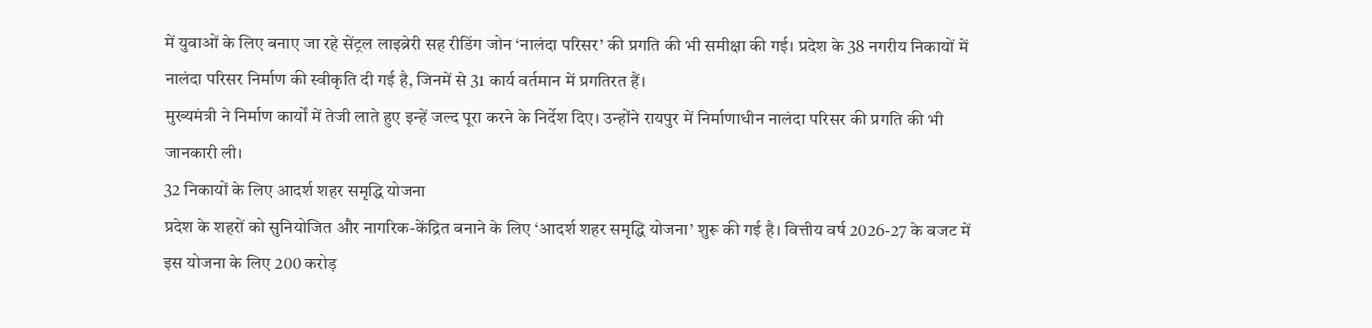में युवाओं के लिए बनाए जा रहे सेंट्रल लाइब्रेरी सह रीडिंग जोन ‘नालंदा परिसर’ की प्रगति की भी समीक्षा की गई। प्रदेश के 38 नगरीय निकायों में नालंदा परिसर निर्माण की स्वीकृति दी गई है, जिनमें से 31 कार्य वर्तमान में प्रगतिरत हैं।
मुख्यमंत्री ने निर्माण कार्यों में तेजी लाते हुए इन्हें जल्द पूरा करने के निर्देश दिए। उन्होंने रायपुर में निर्माणाधीन नालंदा परिसर की प्रगति की भी जानकारी ली।
32 निकायों के लिए आदर्श शहर समृद्धि योजना
प्रदेश के शहरों को सुनियोजित और नागरिक-केंद्रित बनाने के लिए ‘आदर्श शहर समृद्धि योजना’ शुरू की गई है। वित्तीय वर्ष 2026-27 के बजट में इस योजना के लिए 200 करोड़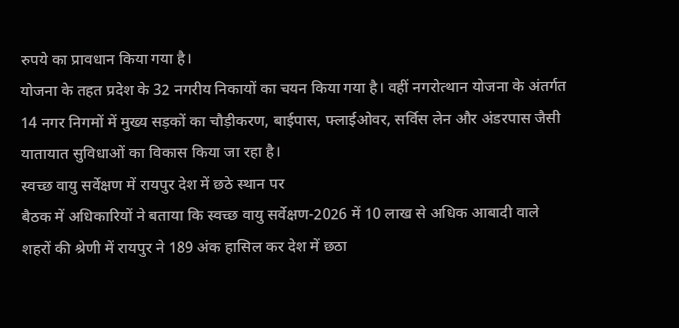रुपये का प्रावधान किया गया है।
योजना के तहत प्रदेश के 32 नगरीय निकायों का चयन किया गया है। वहीं नगरोत्थान योजना के अंतर्गत 14 नगर निगमों में मुख्य सड़कों का चौड़ीकरण, बाईपास, फ्लाईओवर, सर्विस लेन और अंडरपास जैसी यातायात सुविधाओं का विकास किया जा रहा है।
स्वच्छ वायु सर्वेक्षण में रायपुर देश में छठे स्थान पर
बैठक में अधिकारियों ने बताया कि स्वच्छ वायु सर्वेक्षण-2026 में 10 लाख से अधिक आबादी वाले शहरों की श्रेणी में रायपुर ने 189 अंक हासिल कर देश में छठा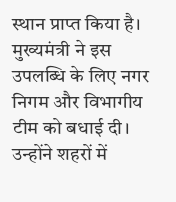स्थान प्राप्त किया है।
मुख्यमंत्री ने इस उपलब्धि के लिए नगर निगम और विभागीय टीम को बधाई दी। उन्होंने शहरों में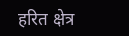हरित क्षेत्र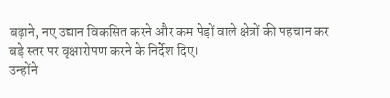बढ़ाने, नए उद्यान विकसित करने और कम पेड़ों वाले क्षेत्रों की पहचान कर बड़े स्तर पर वृक्षारोपण करने के निर्देश दिए।
उन्होंने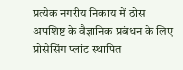प्रत्येक नगरीय निकाय में ठोस अपशिष्ट के वैज्ञानिक प्रबंधन के लिए प्रोसेसिंग प्लांट स्थापित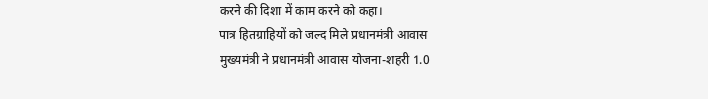करने की दिशा में काम करने को कहा।
पात्र हितग्राहियों को जल्द मिले प्रधानमंत्री आवास
मुख्यमंत्री ने प्रधानमंत्री आवास योजना-शहरी 1.0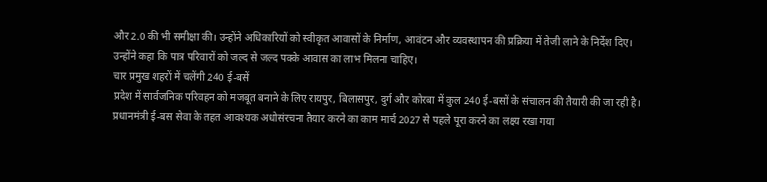और 2.0 की भी समीक्षा की। उन्होंने अधिकारियों को स्वीकृत आवासों के निर्माण, आवंटन और व्यवस्थापन की प्रक्रिया में तेजी लाने के निर्देश दिए।
उन्होंने कहा कि पात्र परिवारों को जल्द से जल्द पक्के आवास का लाभ मिलना चाहिए।
चार प्रमुख शहरों में चलेंगी 240 ई-बसें
प्रदेश में सार्वजनिक परिवहन को मजबूत बनाने के लिए रायपुर, बिलासपुर, दुर्ग और कोरबा में कुल 240 ई-बसों के संचालन की तैयारी की जा रही है।
प्रधानमंत्री ई-बस सेवा के तहत आवश्यक अधोसंरचना तैयार करने का काम मार्च 2027 से पहले पूरा करने का लक्ष्य रखा गया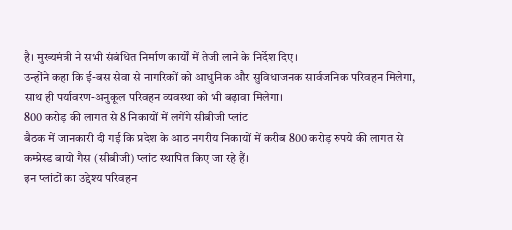है। मुख्यमंत्री ने सभी संबंधित निर्माण कार्यों में तेजी लाने के निर्देश दिए।
उन्होंने कहा कि ई-बस सेवा से नागरिकों को आधुनिक और सुविधाजनक सार्वजनिक परिवहन मिलेगा, साथ ही पर्यावरण-अनुकूल परिवहन व्यवस्था को भी बढ़ावा मिलेगा।
800 करोड़ की लागत से 8 निकायों में लगेंगे सीबीजी प्लांट
बैठक में जानकारी दी गई कि प्रदेश के आठ नगरीय निकायों में करीब 800 करोड़ रुपये की लागत से कम्प्रेस्ड बायो गैस (सीबीजी) प्लांट स्थापित किए जा रहे हैं।
इन प्लांटों का उद्देश्य परिवहन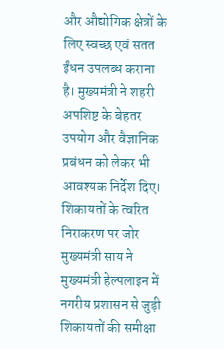और औद्योगिक क्षेत्रों के लिए स्वच्छ एवं सतत ईंधन उपलब्ध कराना है। मुख्यमंत्री ने शहरी अपशिष्ट के बेहतर उपयोग और वैज्ञानिक प्रबंधन को लेकर भी आवश्यक निर्देश दिए।
शिकायतों के त्वरित निराकरण पर जोर
मुख्यमंत्री साय ने मुख्यमंत्री हेल्पलाइन में नगरीय प्रशासन से जुड़ी शिकायतों की समीक्षा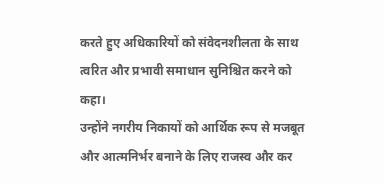करते हुए अधिकारियों को संवेदनशीलता के साथ त्वरित और प्रभावी समाधान सुनिश्चित करने को कहा।
उन्होंने नगरीय निकायों को आर्थिक रूप से मजबूत और आत्मनिर्भर बनाने के लिए राजस्व और कर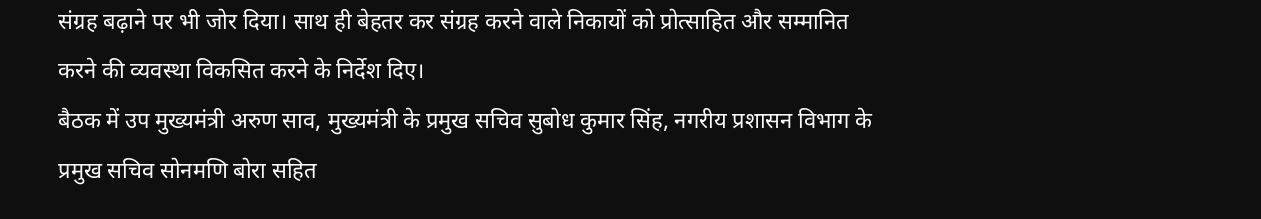संग्रह बढ़ाने पर भी जोर दिया। साथ ही बेहतर कर संग्रह करने वाले निकायों को प्रोत्साहित और सम्मानित करने की व्यवस्था विकसित करने के निर्देश दिए।
बैठक में उप मुख्यमंत्री अरुण साव, मुख्यमंत्री के प्रमुख सचिव सुबोध कुमार सिंह, नगरीय प्रशासन विभाग के प्रमुख सचिव सोनमणि बोरा सहित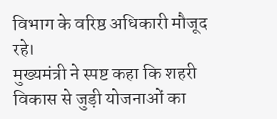विभाग के वरिष्ठ अधिकारी मौजूद रहे।
मुख्यमंत्री ने स्पष्ट कहा कि शहरी विकास से जुड़ी योजनाओं का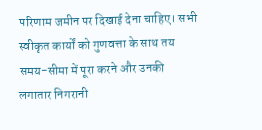परिणाम जमीन पर दिखाई देना चाहिए। सभी स्वीकृत कार्यों को गुणवत्ता के साथ तय समय-सीमा में पूरा करने और उनकी लगातार निगरानी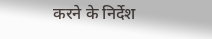करने के निर्देश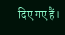दिए गए हैं।